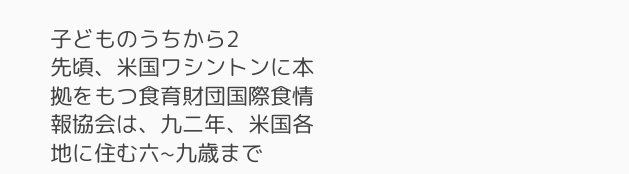子どものうちから2
先頃、米国ワシントンに本拠をもつ食育財団国際食情報協会は、九二年、米国各地に住む六~九歳まで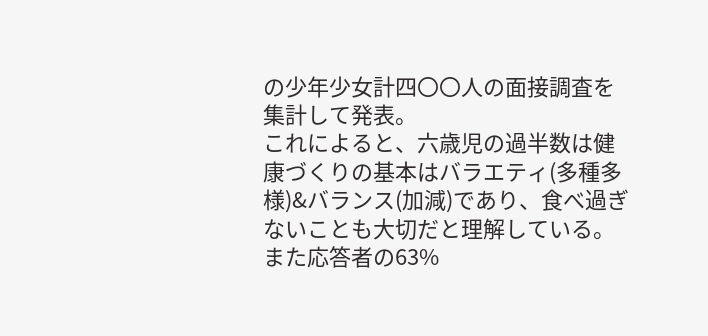の少年少女計四〇〇人の面接調査を集計して発表。
これによると、六歳児の過半数は健康づくりの基本はバラエティ(多種多様)&バランス(加減)であり、食べ過ぎないことも大切だと理解している。
また応答者の63%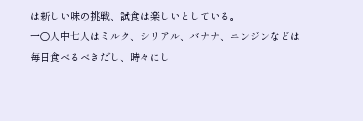は新しい味の挑戦、試食は楽しいとしている。
一〇人中七人はミルク、シリアル、バナナ、ニンジンなどは毎日食べるべきだし、時々にし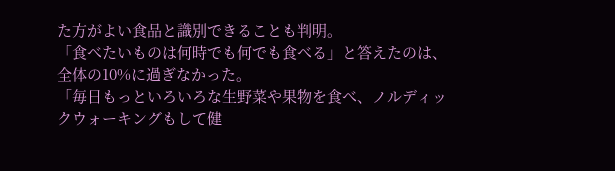た方がよい食品と識別できることも判明。
「食べたいものは何時でも何でも食べる」と答えたのは、全体の10%に過ぎなかった。
「毎日もっといろいろな生野菜や果物を食べ、ノルディックウォーキングもして健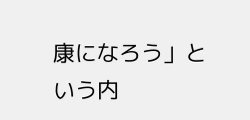康になろう」という内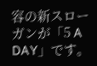容の新スローガンが「5 A DAY」です。